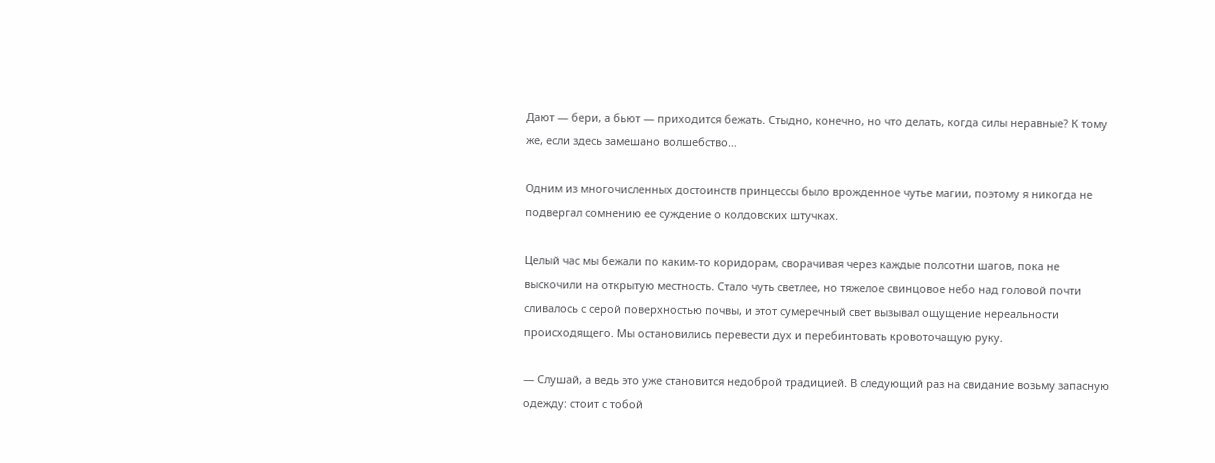Дают — бери, а бьют — приходится бежать. Стыдно, конечно, но что делать, когда силы неравные? К тому же, если здесь замешано волшебство…

Одним из многочисленных достоинств принцессы было врожденное чутье магии, поэтому я никогда не подвергал сомнению ее суждение о колдовских штучках.

Целый час мы бежали по каким-то коридорам, сворачивая через каждые полсотни шагов, пока не выскочили на открытую местность. Стало чуть светлее, но тяжелое свинцовое небо над головой почти сливалось с серой поверхностью почвы, и этот сумеречный свет вызывал ощущение нереальности происходящего. Мы остановились перевести дух и перебинтовать кровоточащую руку.

— Слушай, а ведь это уже становится недоброй традицией. В следующий раз на свидание возьму запасную одежду: стоит с тобой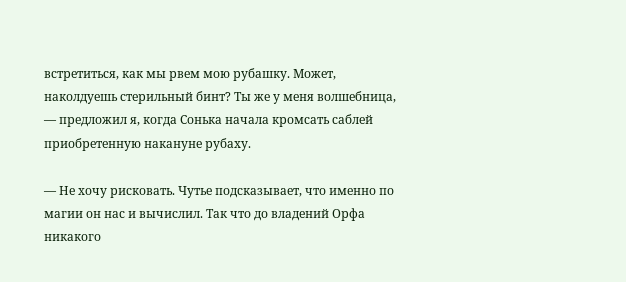встретиться, как мы рвем мою рубашку. Может, наколдуешь стерильный бинт? Ты же у меня волшебница, — предложил я, когда Сонька начала кромсать саблей приобретенную накануне рубаху.

— Не хочу рисковать. Чутье подсказывает, что именно по магии он нас и вычислил. Так что до владений Орфа никакого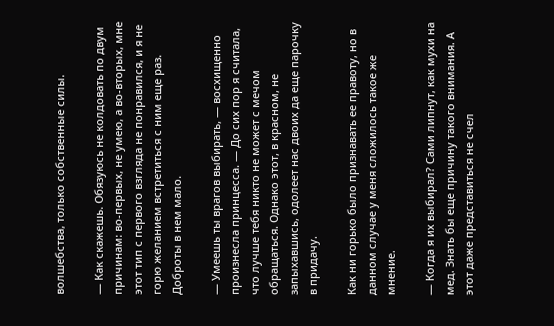волшебства, только собственные силы.

— Как скажешь. Обязуюсь не колдовать по двум причинам: во-первых, не умею, а во-вторых, мне этот тип с первого взгляда не понравился, и я не горю желанием встретиться с ним еще раз. Доброты в нем мало.

— Умеешь ты врагов выбирать, — восхищенно произнесла принцесса. — До сих пор я считала, что лучше тебя никто не может с мечом обращаться. Однако этот, в красном, не запыхавшись, одолеет нас двоих да еще парочку в придачу.

Как ни горько было признавать ее правоту, но в данном случае у меня сложилось такое же мнение.

— Когда я их выбирал? Сами липнут, как мухи на мед. Знать бы еще причину такого внимания. А этот даже представиться не счел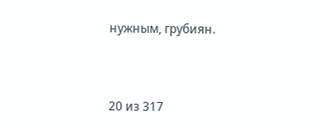нужным, грубиян.



20 из 317